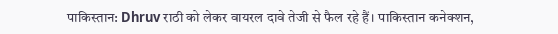पाकिस्तान: Dhruv राठी को लेकर वायरल दावे तेजी से फैल रहे हैं। पाकिस्तान कनेक्शन,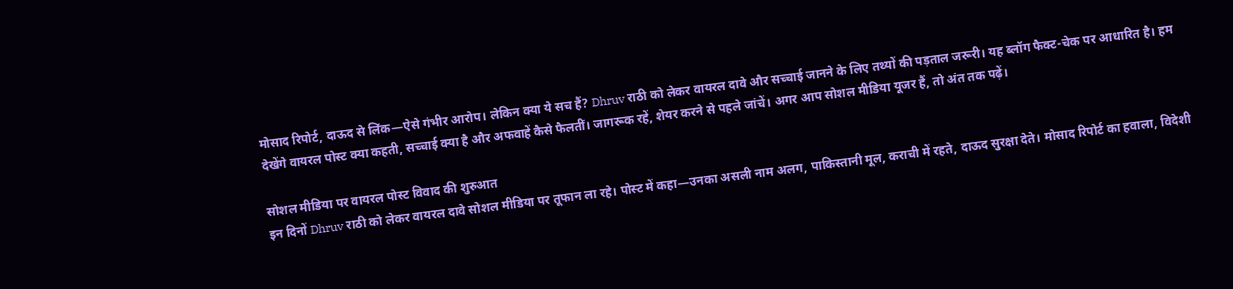मोसाद रिपोर्ट, दाऊद से लिंक—ऐसे गंभीर आरोप। लेकिन क्या ये सच हैं? Dhruv राठी को लेकर वायरल दावे और सच्चाई जानने के लिए तथ्यों की पड़ताल जरूरी। यह ब्लॉग फैक्ट-चेक पर आधारित है। हम देखेंगे वायरल पोस्ट क्या कहती, सच्चाई क्या है और अफवाहें कैसे फैलतीं। जागरूक रहें, शेयर करने से पहले जांचें। अगर आप सोशल मीडिया यूजर हैं, तो अंत तक पढ़ें।

सोशल मीडिया पर वायरल पोस्ट विवाद की शुरुआत
इन दिनों Dhruv राठी को लेकर वायरल दावे सोशल मीडिया पर तूफान ला रहे। पोस्ट में कहा—उनका असली नाम अलग, पाकिस्तानी मूल, कराची में रहते, दाऊद सुरक्षा देते। मोसाद रिपोर्ट का हवाला, विदेशी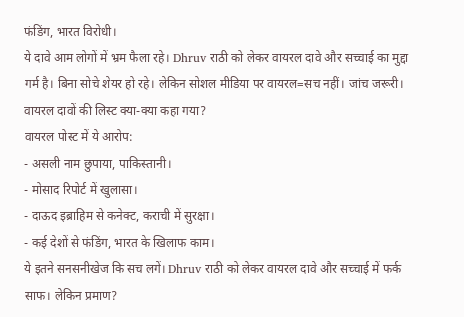फंडिंग, भारत विरोधी।
ये दावे आम लोगों में भ्रम फैला रहे। Dhruv राठी को लेकर वायरल दावे और सच्चाई का मुद्दा गर्म है। बिना सोचे शेयर हो रहे। लेकिन सोशल मीडिया पर वायरल=सच नहीं। जांच जरूरी।
वायरल दावों की लिस्ट क्या-क्या कहा गया?
वायरल पोस्ट में ये आरोप:
- असली नाम छुपाया, पाकिस्तानी।
- मोसाद रिपोर्ट में खुलासा।
- दाऊद इब्राहिम से कनेक्ट, कराची में सुरक्षा।
- कई देशों से फंडिंग, भारत के खिलाफ काम।
ये इतने सनसनीखेज कि सच लगें। Dhruv राठी को लेकर वायरल दावे और सच्चाई में फर्क साफ। लेकिन प्रमाण?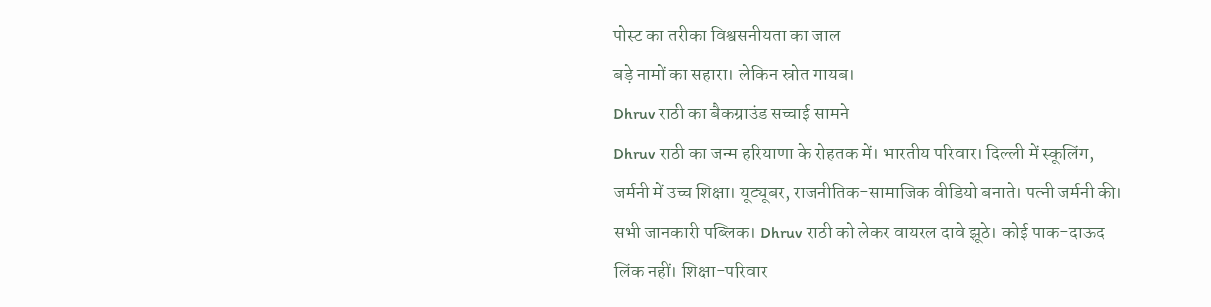पोस्ट का तरीका विश्वसनीयता का जाल
बड़े नामों का सहारा। लेकिन स्रोत गायब।
Dhruv राठी का बैकग्राउंड सच्चाई सामने
Dhruv राठी का जन्म हरियाणा के रोहतक में। भारतीय परिवार। दिल्ली में स्कूलिंग, जर्मनी में उच्च शिक्षा। यूट्यूबर, राजनीतिक-सामाजिक वीडियो बनाते। पत्नी जर्मनी की।
सभी जानकारी पब्लिक। Dhruv राठी को लेकर वायरल दावे झूठे। कोई पाक-दाऊद लिंक नहीं। शिक्षा-परिवार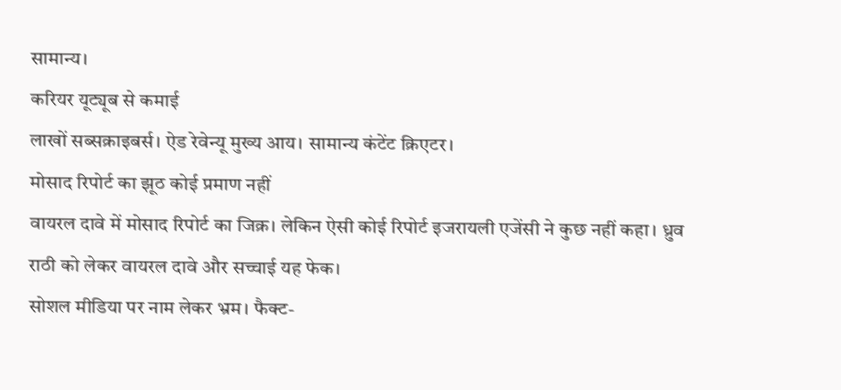सामान्य।
करियर यूट्यूब से कमाई
लाखों सब्सक्राइबर्स। ऐड रेवेन्यू मुख्य आय। सामान्य कंटेंट क्रिएटर।
मोसाद रिपोर्ट का झूठ कोई प्रमाण नहीं
वायरल दावे में मोसाद रिपोर्ट का जिक्र। लेकिन ऐसी कोई रिपोर्ट इजरायली एजेंसी ने कुछ नहीं कहा। ध्रुव राठी को लेकर वायरल दावे और सच्चाई यह फेक।
सोशल मीडिया पर नाम लेकर भ्रम। फैक्ट-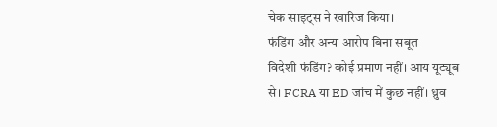चेक साइट्स ने खारिज किया।
फंडिंग और अन्य आरोप बिना सबूत
विदेशी फंडिंग? कोई प्रमाण नहीं। आय यूट्यूब से। FCRA या ED जांच में कुछ नहीं। ध्रुव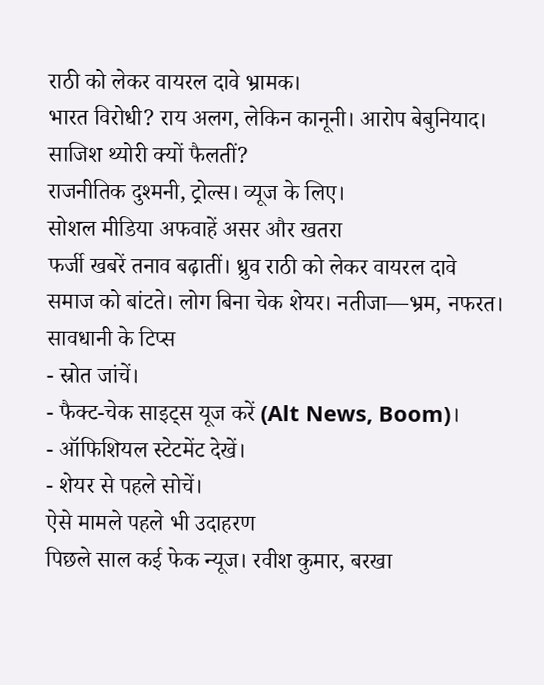राठी को लेकर वायरल दावे भ्रामक।
भारत विरोधी? राय अलग, लेकिन कानूनी। आरोप बेबुनियाद।
साजिश थ्योरी क्यों फैलतीं?
राजनीतिक दुश्मनी, ट्रोल्स। व्यूज के लिए।
सोशल मीडिया अफवाहें असर और खतरा
फर्जी खबरें तनाव बढ़ातीं। ध्रुव राठी को लेकर वायरल दावे समाज को बांटते। लोग बिना चेक शेयर। नतीजा—भ्रम, नफरत।
सावधानी के टिप्स
- स्रोत जांचें।
- फैक्ट-चेक साइट्स यूज करें (Alt News, Boom)।
- ऑफिशियल स्टेटमेंट देखें।
- शेयर से पहले सोचें।
ऐसे मामले पहले भी उदाहरण
पिछले साल कई फेक न्यूज। रवीश कुमार, बरखा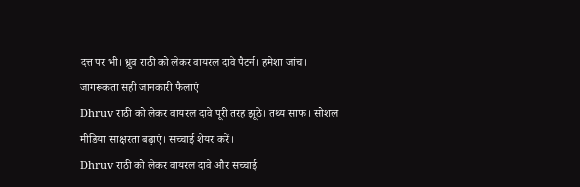दत्त पर भी। ध्रुव राठी को लेकर वायरल दावे पैटर्न। हमेशा जांच।
जागरूकता सही जानकारी फैलाएं
Dhruv राठी को लेकर वायरल दावे पूरी तरह झूठे। तथ्य साफ। सोशल मीडिया साक्षरता बढ़ाएं। सच्चाई शेयर करें।
Dhruv राठी को लेकर वायरल दावे और सच्चाई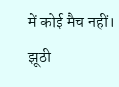में कोई मैच नहीं। झूठी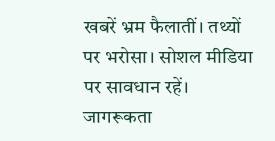खबरें भ्रम फैलातीं। तथ्यों पर भरोसा। सोशल मीडिया पर सावधान रहें। जागरूकता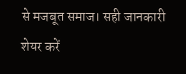से मजबूत समाज। सही जानकारी शेयर करें